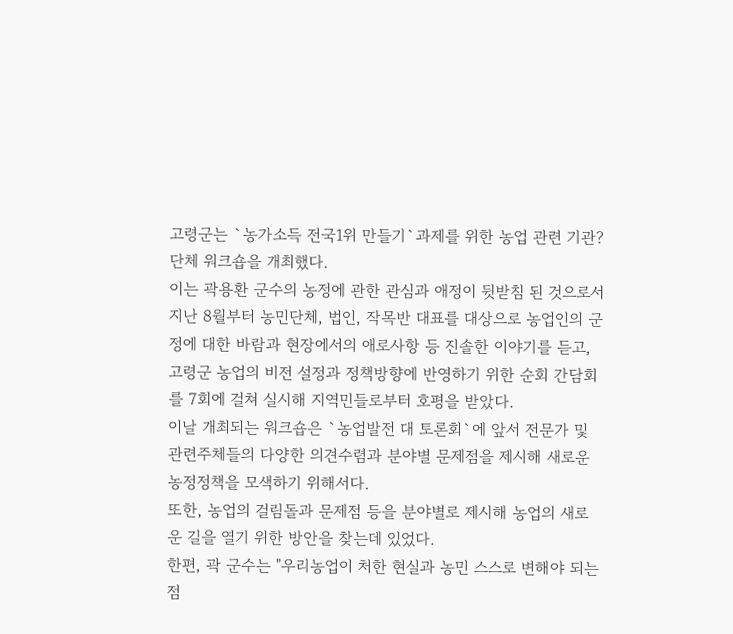고령군는 `농가소득 전국1위 만들기`과제를 위한 농업 관련 기관?단체 워크숍을 개최했다.
이는 곽용환 군수의 농정에 관한 관심과 애정이 뒷받침 된 것으로서 지난 8월부터 농민단체, 법인, 작목반 대표를 대상으로 농업인의 군정에 대한 바람과 현장에서의 애로사항 등 진솔한 이야기를 듣고, 고령군 농업의 비전 설정과 정책방향에 반영하기 위한 순회 간담회를 7회에 걸쳐 실시해 지역민들로부터 호평을 받았다.
이날 개최되는 워크숍은 `농업발전 대 토론회`에 앞서 전문가 및 관련주체들의 다양한 의견수렴과 분야별 문제점을 제시해 새로운 농정정책을 모색하기 위해서다.
또한, 농업의 걸림돌과 문제점 등을 분야별로 제시해 농업의 새로운 길을 열기 위한 방안을 찾는데 있었다.
한편, 곽 군수는 "우리농업이 처한 현실과 농민 스스로 변해야 되는 점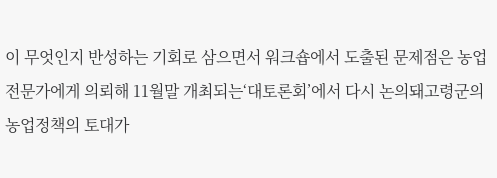이 무엇인지 반성하는 기회로 삼으면서 워크숍에서 도출된 문제점은 농업전문가에게 의뢰해 11월말 개최되는‘대토론회’에서 다시 논의돼고령군의 농업정책의 토대가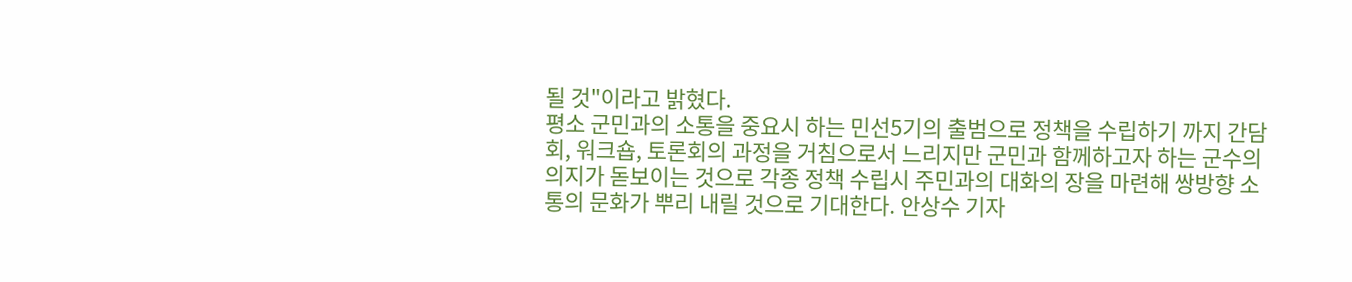될 것"이라고 밝혔다.
평소 군민과의 소통을 중요시 하는 민선5기의 출범으로 정책을 수립하기 까지 간담회, 워크숍, 토론회의 과정을 거침으로서 느리지만 군민과 함께하고자 하는 군수의 의지가 돋보이는 것으로 각종 정책 수립시 주민과의 대화의 장을 마련해 쌍방향 소통의 문화가 뿌리 내릴 것으로 기대한다. 안상수 기자